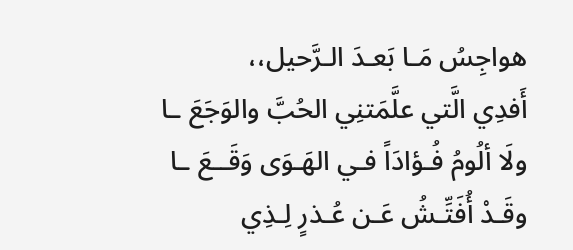هواجِسُ مَـا بَعـدَ الـرَّحيل،،
أَفدِي الَّتي علَّمَتنِي الحُبَّ والوَجَعَ ـا
ولَا ألُومُ فُـؤادَاً فـي الهَـوَى وَقَــعَ ـا
وقَـدْ أُفَتِّـشُ عَـن عُـذرٍ لِـذِي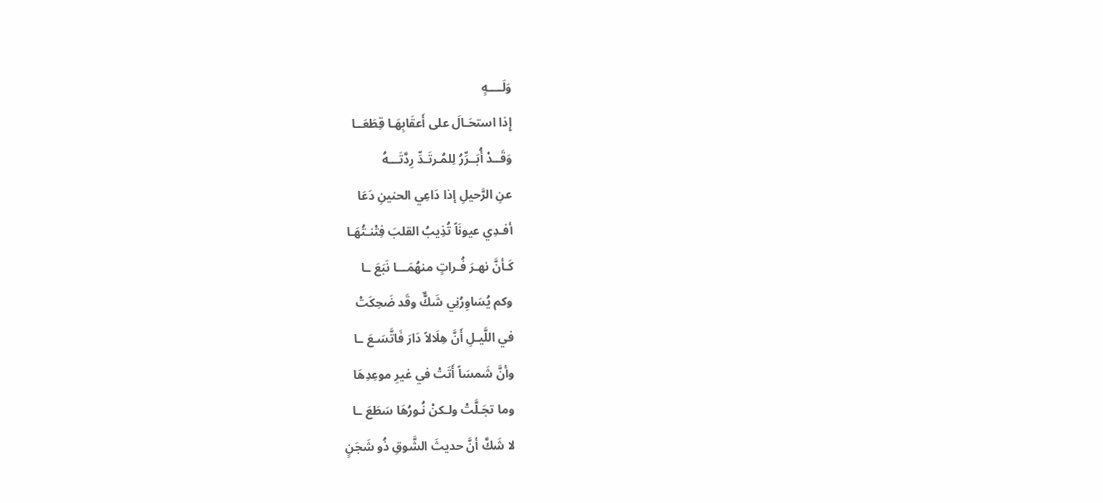وَلَــــهٍ
إِذا استحَـالَ على أَعقَابِهَـا قِطَعَــا
وَقَــدْ أُبَــرِّرُ لِلمُـرتَـدِّ رِدَّتَـــهُ
عنِ الرَّحيلِ إذا دَاعِي الحنينِ دَعَا
أفـدِي عيونَاً تُذِيبُ القلبَ فِتْنـتُهَـا
كَـأنَّ نهـرَ فُـراتٍ منهُمَـــا نَبَعَ ـا
وكم يُسَاوِرُنِي شَكٌّ وقَد ضَحِكَتْ
في اللَّيـلِ أَنَّ هِلَالاً دَارَ فَاتَّسَـعَ ـا
وأنَّ شَمسَاً أَتَتْ في غيرِ موعِدِهَا
وما تجَـلَّتْ ولـكنْ نُـورُهَا سَطَعَ ـا
لا شَكَّ أنَّ حديثَ الشَّوقِ ذُو شَجَنٍ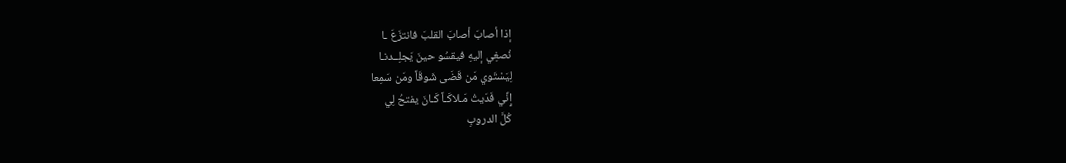إذا أصابَ أصابَ القلبَ فانتزَعَ ـا
نُصغِي إليهِ فيقسُو حينَ يَجلِــدنـا
لِيَسْتَوي مَن قَضَى شَوقَاً ومَن سَمِعا
إِنِّي فَدَيتُ مَـلاكَـاً كَـانَ يفتحُ لِي
كُلَّ الدروبِ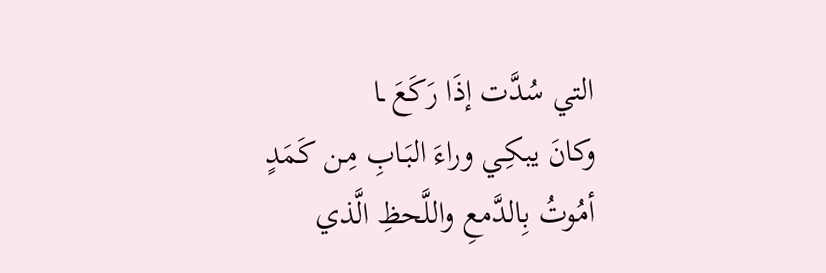التي سُدَّت إذَا رَكَعَ ـا
وكانَ يبكِـي وراءَ البَـابِ مِـن كَمَدٍ
أمُوتُ بِالدَّمعِ واللَّحظِ الَّذي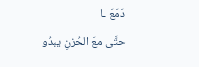دَمَعَ ـا
حتَّى معَ الحُزنِ يبدُو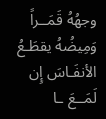وجهُهُ قَمَــراً
وَمِيضُهُ يقطَـعُ الأنفَـاسَ إِن لَمَــعَ ـا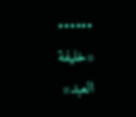••••••
«خليفة العبد»